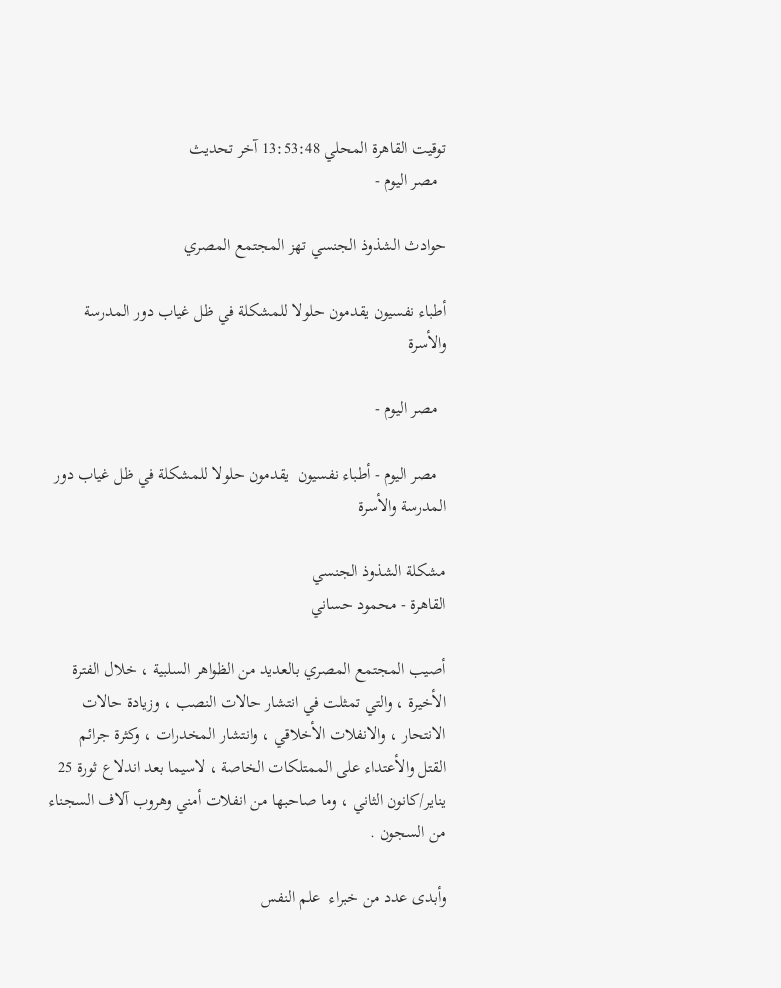توقيت القاهرة المحلي 13:53:48 آخر تحديث
  مصر اليوم -

حوادث الشذوذ الجنسي تهز المجتمع المصري

أطباء نفسيون يقدمون حلولا للمشكلة في ظل غياب دور المدرسة والأسرة

  مصر اليوم -

  مصر اليوم - أطباء نفسيون  يقدمون حلولا للمشكلة في ظل غياب دور المدرسة والأسرة

مشكلة الشذوذ الجنسي
القاهرة - محمود حساني

أصيب المجتمع المصري بالعديد من الظواهر السلبية ، خلال الفترة الأخيرة ، والتي تمثلت في انتشار حالات النصب ، وزيادة حالات الانتحار ، والانفلات الأخلاقي ، وانتشار المخدرات ، وكثرة جرائم القتل والأعتداء على الممتلكات الخاصة ، لاسيما بعد اندلاع ثورة 25 يناير/كانون الثاني ، وما صاحبها من انفلات أمني وهروب آلاف السجناء من السجون .

وأبدى عدد من خبراء  علم النفس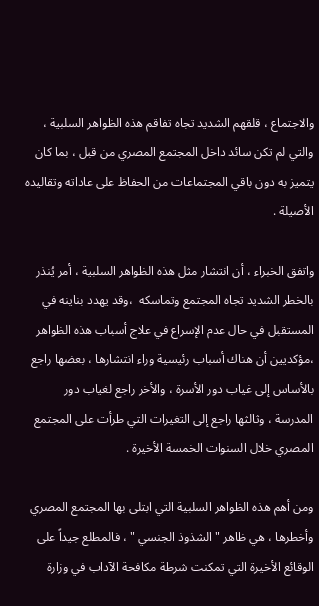والاجتماع ، قلقهم الشديد تجاه تفاقم هذه الظواهر السلبية ، والتي لم تكن سائد داخل المجتمع المصري من قبل ، بما كان يتميز به دون باقي المجتماعات من الحفاظ على عاداته وتقاليده  الأصيلة .

واتفق الخبراء ، أن انتشار مثل هذه الظواهر السلبية ، أمر يُنذر بالخطر الشديد تجاه المجتمع وتماسكه  ،وقد يهدد بناينه في المستقبل في حال عدم الإسراع في علاج أسباب هذه الظواهر ،مؤكديين أن هناك أسباب رئيسية وراء انتشارها ، بعضها راجع بالأساس إلى غياب دور الأسرة ، والأخر راجع لغياب دور المدرسة ، وثالثها راجع إلى التغيرات التي طرأت على المجتمع المصري خلال السنوات الخمسة الأخيرة .

ومن أهم هذه الظواهر السلبية التي ابتلى بها المجتمع المصري وأخطرها ، هي ظاهر " الشذوذ الجنسي " ، فالمطلع جيداً على الوقائع الأخيرة التي تمكنت شرطة مكافحة الآداب في وزارة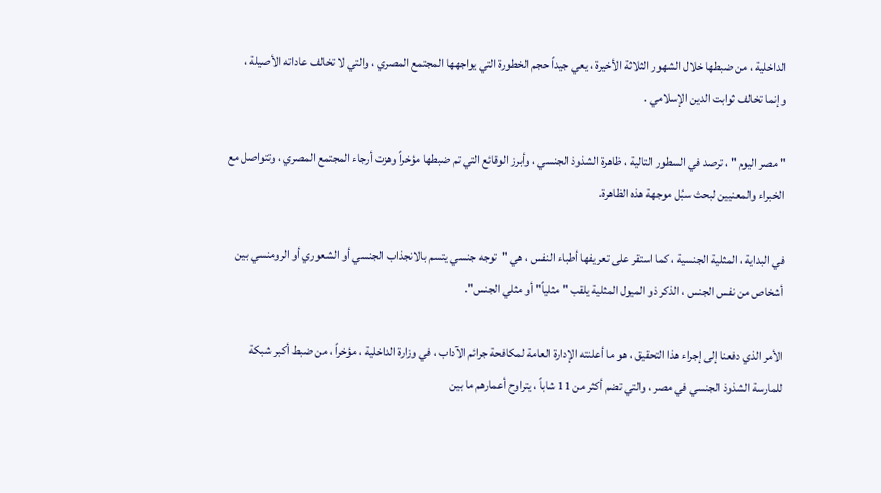الداخلية ، من ضبطها خلال الشهور الثلاثة الأخيرة ، يعي جيداً حجم الخطورة التي يواجهها المجتمع المصري ، والتي لا تخالف عاداته الأصيلة ، وإنما تخالف ثوابت الدين الإسلامي .

" مصر اليوم " ، ترصد في السطور التالية ، ظاهرة الشذوذ الجنسي ، وأبرز الوقائع التي تم ضبطها مؤخراً وهزت أرجاء المجتمع المصري ، وتتواصل مع الخبراء والمعنيين لبحث سبُل موجهة هذه الظاهرة.

في البداية ، المثلية الجنسية ، كما استقر على تعريفها أطباء النفس ، هي "توجه جنسي يتسم بالانجذاب الجنسي أو الشعوري أو الرومنسي بين أشخاص من نفس الجنس ، الذكر ذو الميول المثلية يلقب " مثلياً" أو مثلي الجنس".

الأمر الذي دفعنا إلى إجراء هذا التحقيق ، هو ما أعلنته الإدارة العامة لمكافحة جرائم الآداب ، في وزارة الداخلية ، مؤخراً ، من ضبط أكبر شبكة للمارسة الشذوذ الجنسي في مصر ، والتي تضم أكثر من 11 شاباً ، يتراوح أعمارهم ما بين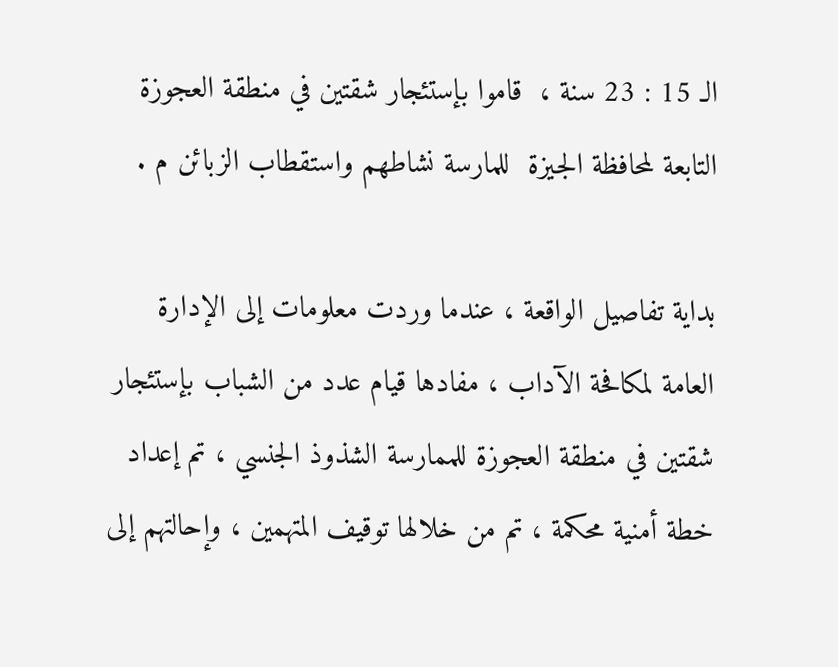الـ 15 : 23 سنة ،  قاموا بإستئجار شقتين في منطقة العجوزة التابعة لمحافظة الجيزة  للمارسة نشاطهم واستقطاب الزبائن م .

بداية تفاصيل الواقعة ، عندما وردت معلومات إلى الإدارة العامة لمكافحة الآداب ، مفادها قيام عدد من الشباب بإستئجار شقتين في منطقة العجوزة للممارسة الشذوذ الجنسي ، تم إعداد خطة أمنية محكمة ، تم من خلالها توقيف المتهمين ، وإحالتهم إلى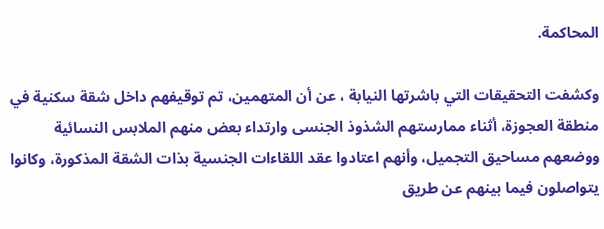المحاكمة.

وكشفت التحقيقات التي باشرتها النيابة ، عن أن المتهمين، تم توقيفهم داخل شقة سكنية في منطقة العجوزة، أثناء ممارستهم الشذوذ الجنسى وارتداء بعض منهم الملابس النسائية ووضعهم مساحيق التجميل، وأنهم اعتادوا عقد اللقاءات الجنسية بذات الشقة المذكورة، وكانوا يتواصلون فيما بينهم عن طريق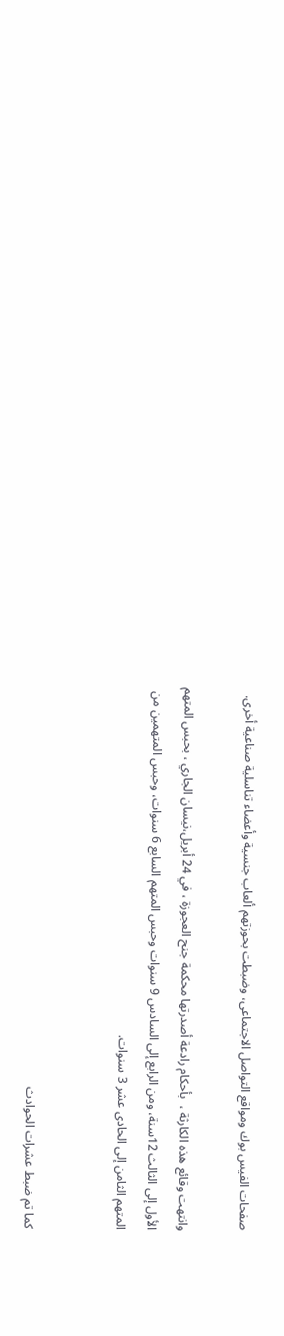صفحات الفيس بوك ومواقع التواصل الاجتماعى، وضبطت بحوزتهم ألعاب جنسية وأعضاء تناسلية صناعية أخرى.

وانتهت وقائع هذه الكارثة ،  بأحكام رادعة أصدرتها محكمة جنح العجوزة ، في 24 أبريل،نيسان الجاري ، بحبس المتهم الأول إلى الثالث 12سنة، ومن الرابع إلى السادس 9 سنوات وحبس المتهم السابع 6 سنوات، وحبس المتهمين من المتهم الثامن إلى الحادى عشر 3 سنوات.


كما تم ضبط عشرات الحوادث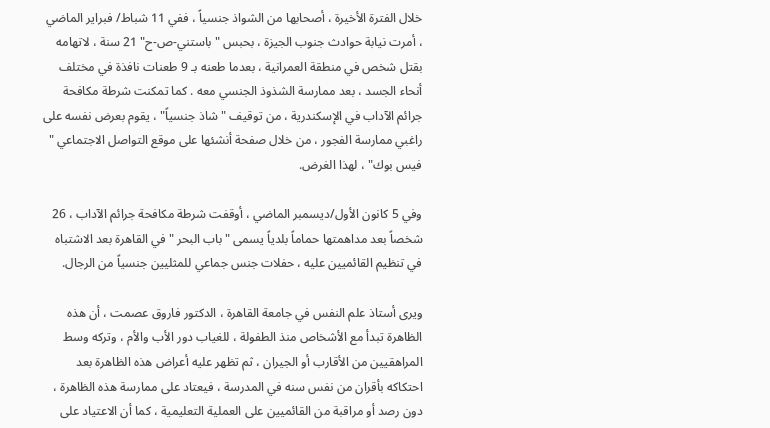خلال الفترة الأخيرة ، أصحابها من الشواذ جنسياً ، ففي 11 شباط/ فبراير الماضي ، أمرت نيابة حوادث جنوب الجيزة ، بحبس " باستني-ص-ح" 21 سنة ، لاتهامه بقتل شخص في منطقة العمرانية ، بعدما طعنه بـ 9 طعنات نافذة في مختلف أنحاء الجسد ، بعد ممارسة الشذوذ الجنسي معه . كما تمكنت شرطة مكافحة جرائم الآداب في الإسكندرية ، من توقيف " شاذ جنسياً" ، يقوم بعرض نفسه على راغبي ممارسة الفجور ، من خلال صفحة أنشئها على موقع التواصل الاجتماعي " فيس بوك" ، لهذا الغرض.

وفي 5 كانون الأول/ديسمبر الماضي ، أوقفت شرطة مكافحة جرائم الآداب ، 26 شخصاً بعد مداهمتها حماماً بلدياً يسمى " باب البحر " في القاهرة بعد الاشتباه في تنظيم القائميين عليه ، حفلات جنس جماعي للمثليين جنسياً من الرجال.

ويرى أستاذ علم النفس في جامعة القاهرة ، الدكتور فاروق عصمت ، أن هذه الظاهرة تبدأ مع الأشخاص منذ الطفولة ، للغياب دور الأب والأم ، وتركه وسط المراهقيين من الأقارب أو الجيران ، ثم تظهر عليه أعراض هذه الظاهرة بعد احتكاكه بأقران من نفس سنه في المدرسة ، فيعتاد على ممارسة هذه الظاهرة ، دون رصد أو مراقبة من القائميين على العملية التعليمية ، كما أن الاعتياد على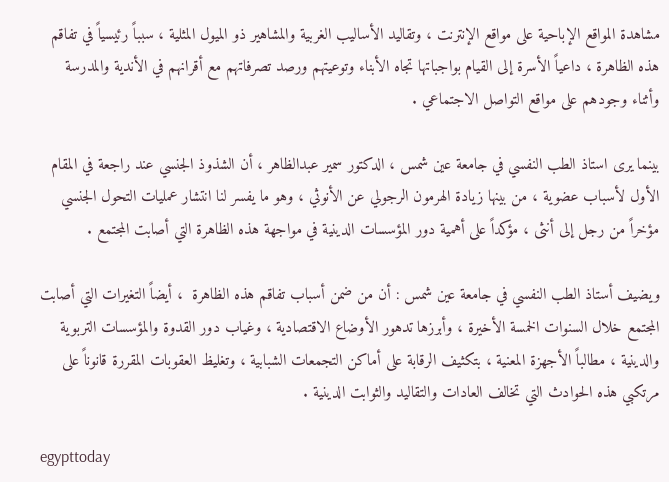مشاهدة المواقع الإباحية على مواقع الإنترنت ، وتقاليد الأساليب الغربية والمشاهير ذو الميول المثلية ، سبباً رئيسياً في تفاقم هذه الظاهرة ، داعياً الأسرة إلى القيام بواجباتها تجاه الأبناء وتوعيتهم ورصد تصرفاتهم مع أقرانهم في الأندية والمدرسة وأثناء وجودهم على مواقع التواصل الاجتماعي .

بينما يرى استاذ الطب النفسي في جامعة عين شمس ، الدكتور سمير عبدالظاهر ، أن الشذوذ الجنسي عند راجعة في المقام الأول لأسباب عضوية ، من بينها زيادة الهرمون الرجولي عن الأنوثي ، وهو ما يفسر لنا انتشار عمليات التحول الجنسي مؤخراً من رجل إلى أنثى ، مؤكداً على أهمية دور المؤسسات الدينية في مواجهة هذه الظاهرة التي أصابت المجتمع .

ويضيف أستاذ الطب النفسي في جامعة عين شمس : أن من ضمن أسباب تفاقم هذه الظاهرة  ، أيضاً التغيرات التي أصابت المجتمع خلال السنوات الخمسة الأخيرة ، وأبرزها تدهور الأوضاع الاقتصادية ، وغياب دور القدوة والمؤسسات التربوية والدينية ، مطالباً الأجهزة المعنية ، بتكثيف الرقابة على أماكن التجمعات الشبابية ، وتغليظ العقوبات المقررة قانوناً على مرتكبي هذه الحوادث التي تخالف العادات والتقاليد والثوابت الدينية .

egypttoday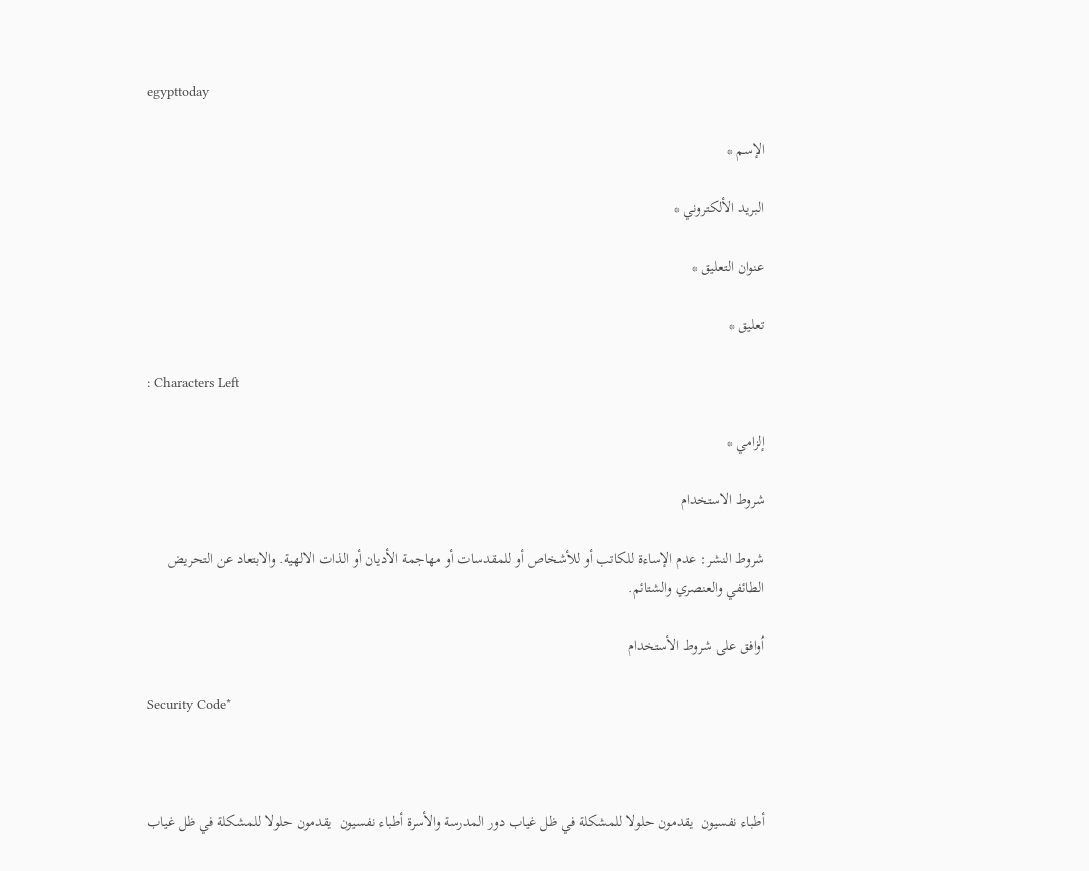egypttoday

الإسم *

البريد الألكتروني *

عنوان التعليق *

تعليق *

: Characters Left

إلزامي *

شروط الاستخدام

شروط النشر: عدم الإساءة للكاتب أو للأشخاص أو للمقدسات أو مهاجمة الأديان أو الذات الالهية. والابتعاد عن التحريض الطائفي والعنصري والشتائم.

اُوافق على شروط الأستخدام

Security Code*



أطباء نفسيون  يقدمون حلولا للمشكلة في ظل غياب دور المدرسة والأسرة أطباء نفسيون  يقدمون حلولا للمشكلة في ظل غياب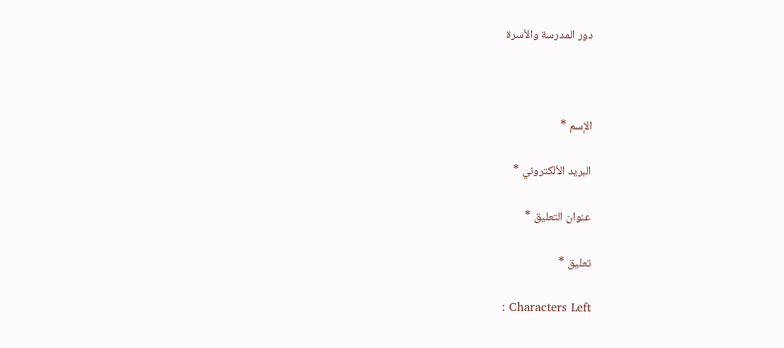دور المدرسة والأسرة



الإسم *

البريد الألكتروني *

عنوان التعليق *

تعليق *

: Characters Left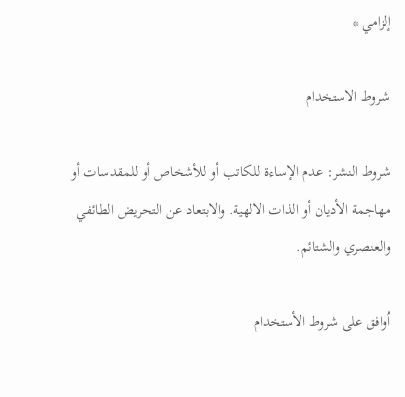إلزامي *

شروط الاستخدام

شروط النشر: عدم الإساءة للكاتب أو للأشخاص أو للمقدسات أو مهاجمة الأديان أو الذات الالهية. والابتعاد عن التحريض الطائفي والعنصري والشتائم.

اُوافق على شروط الأستخدام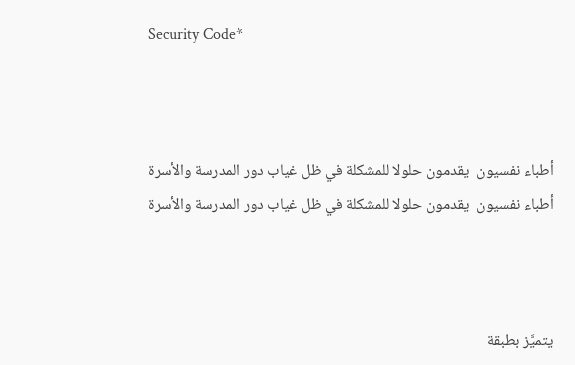Security Code*



أطباء نفسيون  يقدمون حلولا للمشكلة في ظل غياب دور المدرسة والأسرة أطباء نفسيون  يقدمون حلولا للمشكلة في ظل غياب دور المدرسة والأسرة



يتميَّز بطبقة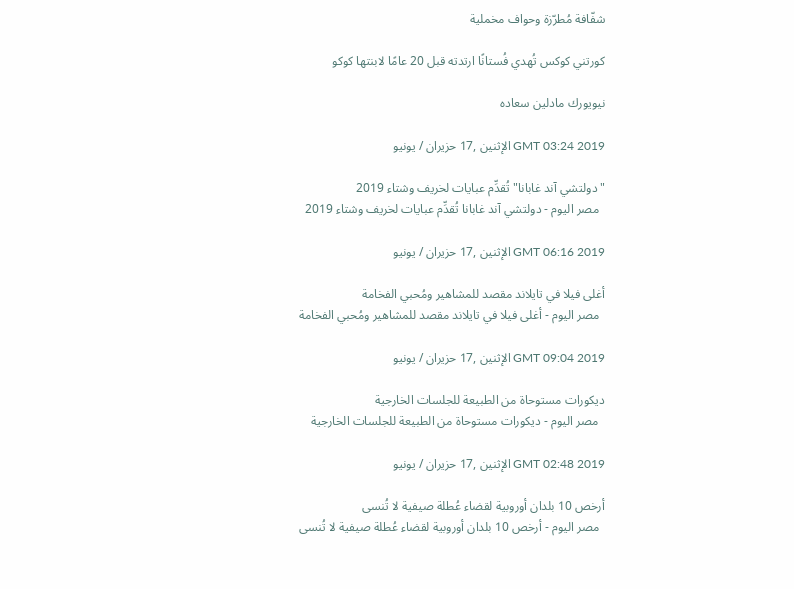شفّافة مُطرّزة وحواف مخملية

كورتني كوكس تُهدي فُستانًا ارتدته قبل 20 عامًا لابنتها كوكو

نيويورك مادلين سعاده

GMT 03:24 2019 الإثنين ,17 حزيران / يونيو

"دولتشي آند غابانا" تُقدِّم عبايات لخريف وشتاء 2019
  مصر اليوم - دولتشي آند غابانا تُقدِّم عبايات لخريف وشتاء 2019

GMT 06:16 2019 الإثنين ,17 حزيران / يونيو

أغلى فيلا في تايلاند مقصد للمشاهير ومُحبي الفخامة
  مصر اليوم - أغلى فيلا في تايلاند مقصد للمشاهير ومُحبي الفخامة

GMT 09:04 2019 الإثنين ,17 حزيران / يونيو

ديكورات مستوحاة من الطبيعة للجلسات الخارجية
  مصر اليوم - ديكورات مستوحاة من الطبيعة للجلسات الخارجية

GMT 02:48 2019 الإثنين ,17 حزيران / يونيو

أرخص 10 بلدان أوروبية لقضاء عُطلة صيفية لا تُنسى
  مصر اليوم - أرخص 10 بلدان أوروبية لقضاء عُطلة صيفية لا تُنسى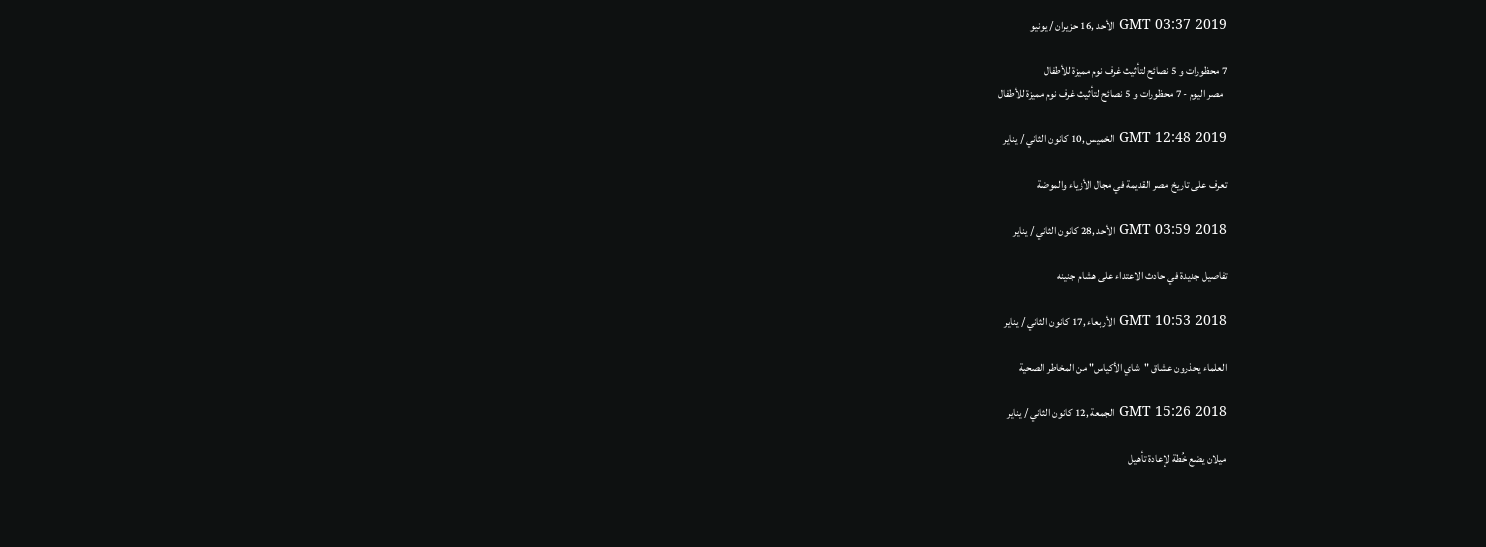GMT 03:37 2019 الأحد ,16 حزيران / يونيو

7 محظورات و 5 نصائح لتأثيث غرف نوم مميزة للأطفال
  مصر اليوم - 7 محظورات و 5 نصائح لتأثيث غرف نوم مميزة للأطفال

GMT 12:48 2019 الخميس ,10 كانون الثاني / يناير

تعرف على تاريخ مصر القديمة في مجال الأزياء والموضة

GMT 03:59 2018 الأحد ,28 كانون الثاني / يناير

تفاصيل جديدة في حادث الاعتداء على هشام جنينه

GMT 10:53 2018 الأربعاء ,17 كانون الثاني / يناير

العلماء يحذرون عشاق "شاي الأكياس" من المخاطر الصحية

GMT 15:26 2018 الجمعة ,12 كانون الثاني / يناير

ميلان يضع خُطة لإعادة تأهيل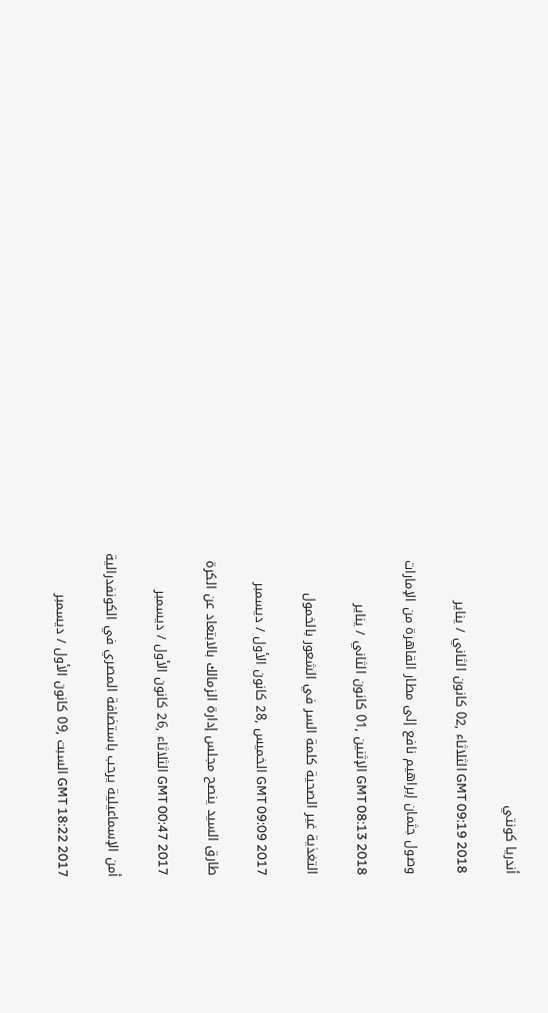أندريا كونتي

GMT 09:19 2018 الثلاثاء ,02 كانون الثاني / يناير

وصول جثمان إبراهيم نافع إلى مطار القاهرة من الإمارات

GMT 08:13 2018 الإثنين ,01 كانون الثاني / يناير

التغذية غير الصحية كلمة السر في الشعور بالخمول

GMT 09:09 2017 الخميس ,28 كانون الأول / ديسمبر

طارق السيد ينصح مجلس إدارة الزمالك بالابتعاد عن الكرة

GMT 00:47 2017 الثلاثاء ,26 كانون الأول / ديسمبر

أمن الإسماعيلية يرحب باستضافة المصري في الكونفدرالية

GMT 18:22 2017 السبت ,09 كانون الأول / ديسمبر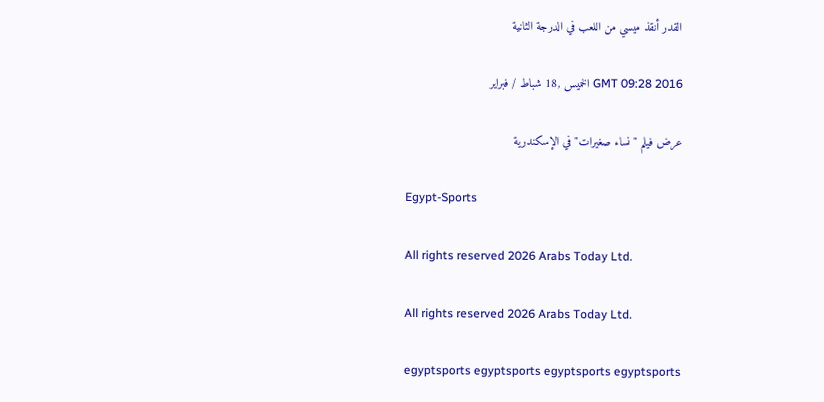القدر أنقذ ميسي من اللعب في الدرجة الثانية

GMT 09:28 2016 الخميس ,18 شباط / فبراير

عرض فيلم "نساء صغيرات" في الإسكندرية

Egypt-Sports

All rights reserved 2026 Arabs Today Ltd.

All rights reserved 2026 Arabs Today Ltd.

egyptsports egyptsports egyptsports egyptsports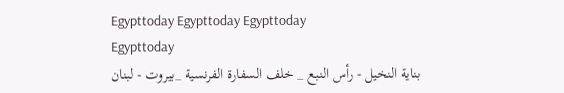Egypttoday Egypttoday Egypttoday
Egypttoday
بناية النخيل - رأس النبع _ خلف السفارة الفرنسية _بيروت - لبنان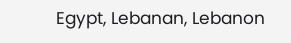Egypt, Lebanan, Lebanon